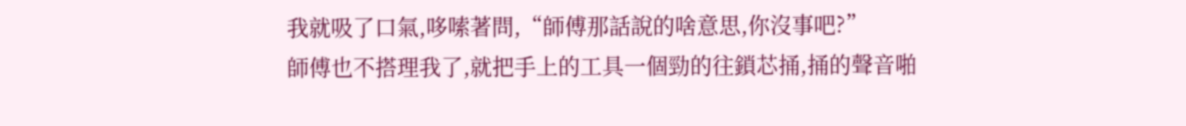我就吸了口氣,哆嗦著問,“師傅那話說的啥意思,你沒事吧?”
師傅也不搭理我了,就把手上的工具一個勁的往鎖芯捅,捅的聲音啪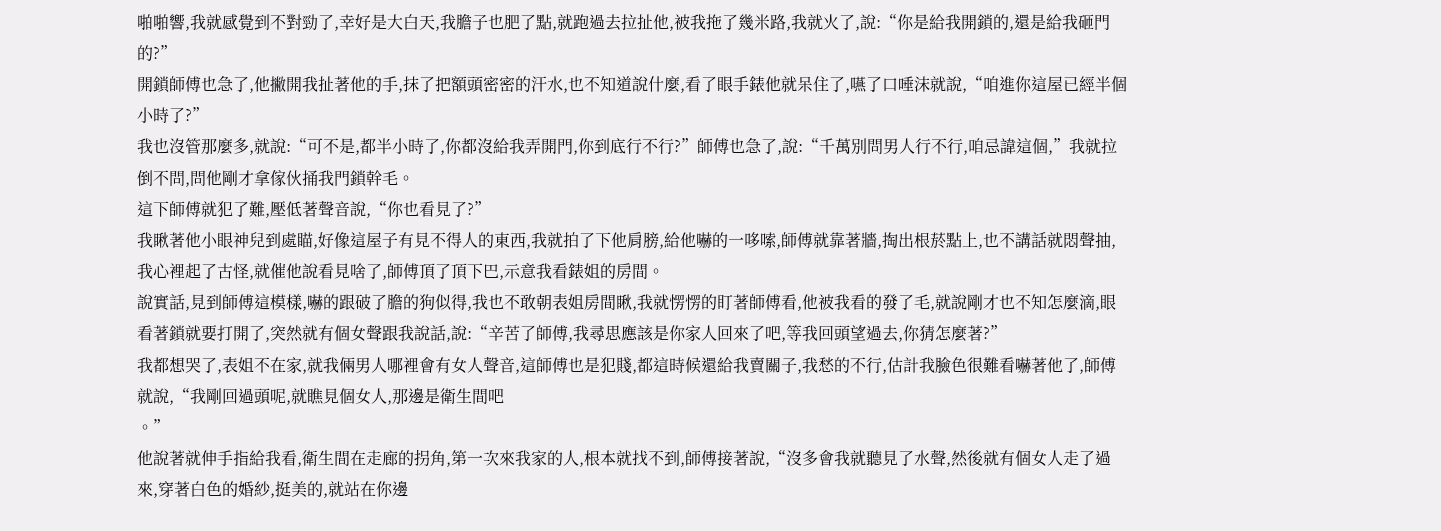啪啪響,我就感覺到不對勁了,幸好是大白天,我膽子也肥了點,就跑過去拉扯他,被我拖了幾米路,我就火了,說:“你是給我開鎖的,還是給我砸門的?”
開鎖師傅也急了,他撇開我扯著他的手,抹了把額頭密密的汗水,也不知道說什麼,看了眼手錶他就呆住了,嚥了口唾沫就說,“咱進你這屋已經半個小時了?”
我也沒管那麼多,就說:“可不是,都半小時了,你都沒給我弄開門,你到底行不行?”師傅也急了,說:“千萬別問男人行不行,咱忌諱這個,”我就拉倒不問,問他剛才拿傢伙捅我門鎖幹毛。
這下師傅就犯了難,壓低著聲音說,“你也看見了?”
我瞅著他小眼神兒到處瞄,好像這屋子有見不得人的東西,我就拍了下他肩膀,給他嚇的一哆嗦,師傅就靠著牆,掏出根菸點上,也不講話就悶聲抽,我心裡起了古怪,就催他說看見啥了,師傅頂了頂下巴,示意我看錶姐的房間。
說實話,見到師傅這模樣,嚇的跟破了膽的狗似得,我也不敢朝表姐房間瞅,我就愣愣的盯著師傅看,他被我看的發了毛,就說剛才也不知怎麼滴,眼看著鎖就要打開了,突然就有個女聲跟我說話,說:“辛苦了師傅,我尋思應該是你家人回來了吧,等我回頭望過去,你猜怎麼著?”
我都想哭了,表姐不在家,就我倆男人哪裡會有女人聲音,這師傅也是犯賤,都這時候還給我賣關子,我愁的不行,估計我臉色很難看嚇著他了,師傅就說,“我剛回過頭呢,就瞧見個女人,那邊是衛生間吧
。”
他說著就伸手指給我看,衛生間在走廊的拐角,第一次來我家的人,根本就找不到,師傅接著說,“沒多會我就聽見了水聲,然後就有個女人走了過來,穿著白色的婚紗,挺美的,就站在你邊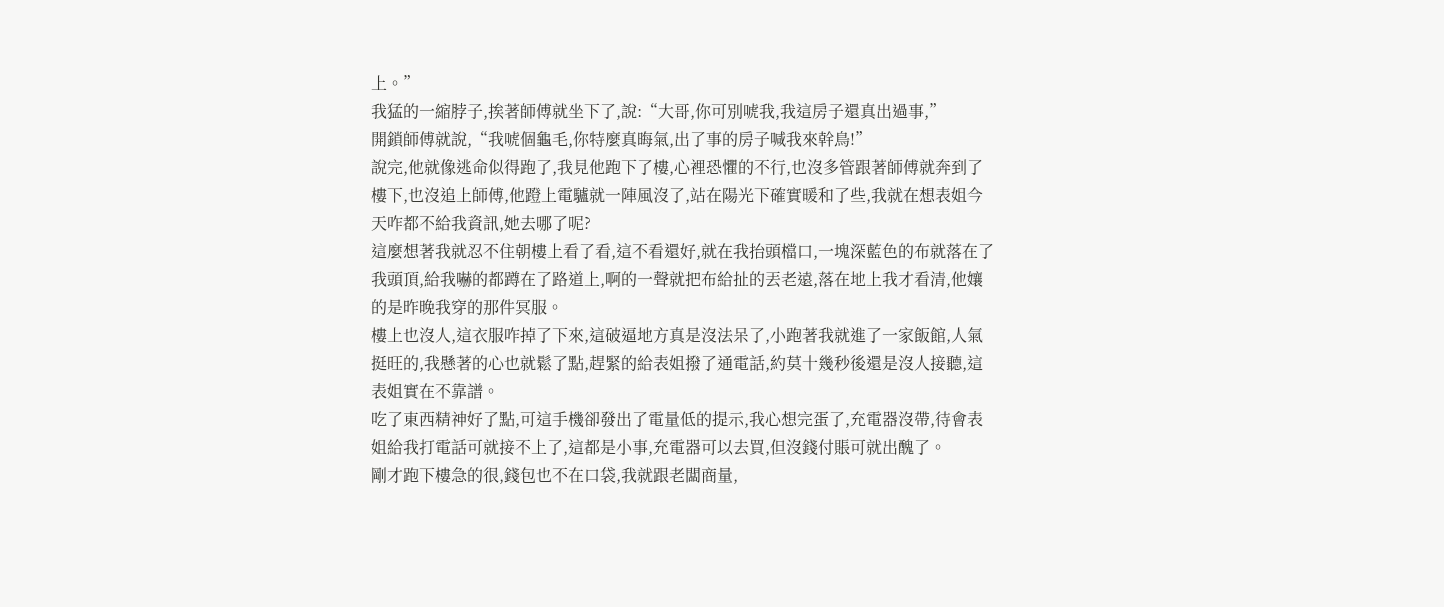上。”
我猛的一縮脖子,挨著師傅就坐下了,說:“大哥,你可別唬我,我這房子還真出過事,”
開鎖師傅就說,“我唬個龜毛,你特麼真晦氣,出了事的房子喊我來幹鳥!”
說完,他就像逃命似得跑了,我見他跑下了樓,心裡恐懼的不行,也沒多管跟著師傅就奔到了樓下,也沒追上師傅,他蹬上電驢就一陣風沒了,站在陽光下確實暖和了些,我就在想表姐今天咋都不給我資訊,她去哪了呢?
這麼想著我就忍不住朝樓上看了看,這不看還好,就在我抬頭檔口,一塊深藍色的布就落在了我頭頂,給我嚇的都蹲在了路道上,啊的一聲就把布給扯的丟老遠,落在地上我才看清,他孃的是昨晚我穿的那件冥服。
樓上也沒人,這衣服咋掉了下來,這破逼地方真是沒法呆了,小跑著我就進了一家飯館,人氣挺旺的,我懸著的心也就鬆了點,趕緊的給表姐撥了通電話,約莫十幾秒後還是沒人接聽,這表姐實在不靠譜。
吃了東西精神好了點,可這手機卻發出了電量低的提示,我心想完蛋了,充電器沒帶,待會表姐給我打電話可就接不上了,這都是小事,充電器可以去買,但沒錢付賬可就出醜了。
剛才跑下樓急的很,錢包也不在口袋,我就跟老闆商量,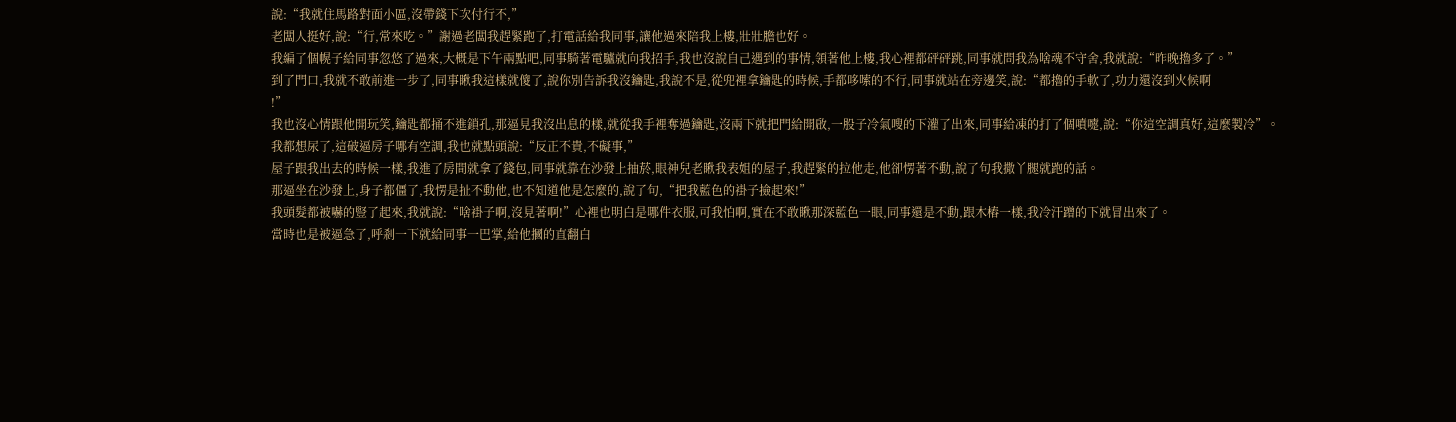說:“我就住馬路對面小區,沒帶錢下次付行不,”
老闆人挺好,說:“行,常來吃。”謝過老闆我趕緊跑了,打電話給我同事,讓他過來陪我上樓,壯壯膽也好。
我編了個幌子給同事忽悠了過來,大概是下午兩點吧,同事騎著電驢就向我招手,我也沒說自己遇到的事情,領著他上樓,我心裡都砰砰跳,同事就問我為啥魂不守舍,我就說:“昨晚擼多了。”
到了門口,我就不敢前進一步了,同事瞅我這樣就傻了,說你別告訴我沒鑰匙,我說不是,從兜裡拿鑰匙的時候,手都哆嗦的不行,同事就站在旁邊笑,說:“都擼的手軟了,功力還沒到火候啊
!”
我也沒心情跟他開玩笑,鑰匙都捅不進鎖孔,那逼見我沒出息的樣,就從我手裡奪過鑰匙,沒兩下就把門給開啟,一股子冷氣嗖的下灌了出來,同事給凍的打了個噴嚏,說:“你這空調真好,這麼製冷”。
我都想尿了,這破逼房子哪有空調,我也就點頭說:“反正不貴,不礙事,”
屋子跟我出去的時候一樣,我進了房間就拿了錢包,同事就靠在沙發上抽菸,眼神兒老瞅我表姐的屋子,我趕緊的拉他走,他卻愣著不動,說了句我撒丫腿就跑的話。
那逼坐在沙發上,身子都僵了,我愣是扯不動他,也不知道他是怎麼的,說了句,“把我藍色的褂子撿起來!”
我頭髮都被嚇的豎了起來,我就說:“啥褂子啊,沒見著啊!”心裡也明白是哪件衣服,可我怕啊,實在不敢瞅那深藍色一眼,同事還是不動,跟木樁一樣,我冷汗蹭的下就冒出來了。
當時也是被逼急了,呼剎一下就給同事一巴掌,給他摑的直翻白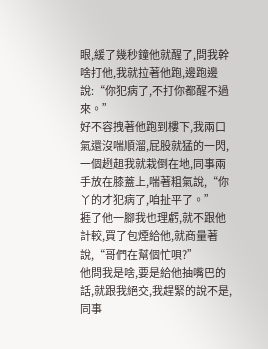眼,緩了幾秒鐘他就醒了,問我幹啥打他,我就拉著他跑,邊跑邊說:“你犯病了,不打你都醒不過來。”
好不容拽著他跑到樓下,我兩口氣還沒喘順溜,屁股就猛的一閃,一個趔趄我就栽倒在地,同事兩手放在膝蓋上,喘著粗氣說,“你丫的才犯病了,咱扯平了。”
捱了他一腳我也理虧,就不跟他計較,買了包煙給他,就商量著說,“哥們在幫個忙唄?”
他問我是啥,要是給他抽嘴巴的話,就跟我絕交,我趕緊的說不是,同事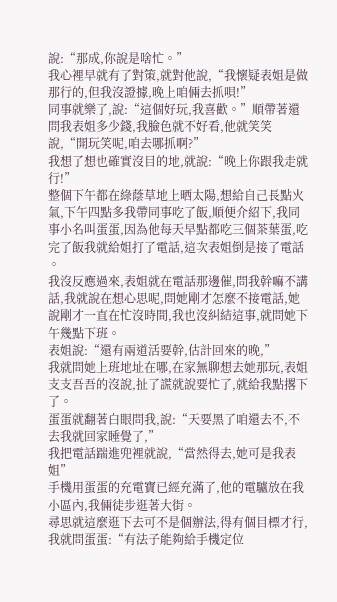說:“那成,你說是啥忙。”
我心裡早就有了對策,就對他說,“我懷疑表姐是做那行的,但我沒證據,晚上咱倆去抓唄!”
同事就樂了,說:“這個好玩,我喜歡。”順帶著還問我表姐多少錢,我臉色就不好看,他就笑笑說,“開玩笑呢,咱去哪抓啊?”
我想了想也確實沒目的地,就說:“晚上你跟我走就行!”
整個下午都在綠蔭草地上晒太陽,想給自己長點火氣,下午四點多我帶同事吃了飯,順便介紹下,我同事小名叫蛋蛋,因為他每天早點都吃三個茶葉蛋,吃完了飯我就給姐打了電話,這次表姐倒是接了電話
。
我沒反應過來,表姐就在電話那邊催,問我幹嘛不講話,我就說在想心思呢,問她剛才怎麼不接電話,她說剛才一直在忙沒時間,我也沒糾結這事,就問她下午幾點下班。
表姐說:“還有兩道活要幹,估計回來的晚,”
我就問她上班地址在哪,在家無聊想去她那玩,表姐支支吾吾的沒說,扯了謊就說要忙了,就給我點撂下了。
蛋蛋就翻著白眼問我,說:“天要黑了咱還去不,不去我就回家睡覺了,”
我把電話踹進兜裡就說,“當然得去,她可是我表姐”
手機用蛋蛋的充電寶已經充滿了,他的電驢放在我小區內,我倆徒步逛著大街。
尋思就這麼逛下去可不是個辦法,得有個目標才行,我就問蛋蛋:“有法子能夠給手機定位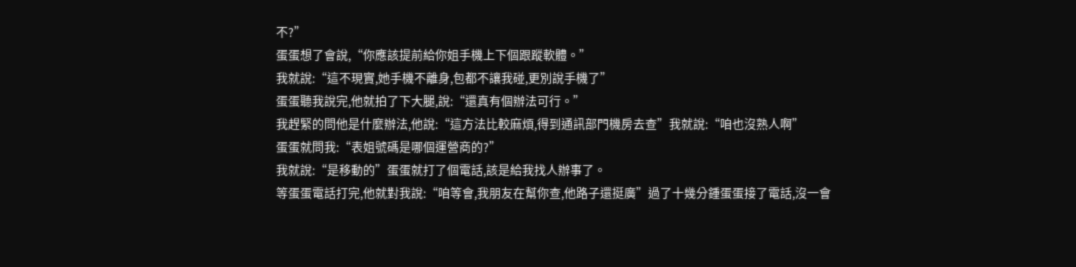不?”
蛋蛋想了會說,“你應該提前給你姐手機上下個跟蹤軟體。”
我就說:“這不現實,她手機不離身,包都不讓我碰,更別說手機了”
蛋蛋聽我說完,他就拍了下大腿,說:“還真有個辦法可行。”
我趕緊的問他是什麼辦法,他說:“這方法比較麻煩,得到通訊部門機房去查”我就說:“咱也沒熟人啊”
蛋蛋就問我:“表姐號碼是哪個運營商的?”
我就說:“是移動的”蛋蛋就打了個電話,該是給我找人辦事了。
等蛋蛋電話打完,他就對我說:“咱等會,我朋友在幫你查,他路子還挺廣”過了十幾分鍾蛋蛋接了電話,沒一會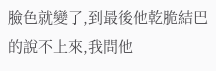臉色就變了,到最後他乾脆結巴的說不上來,我問他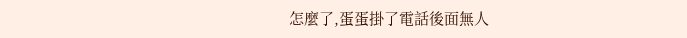怎麼了,蛋蛋掛了電話後面無人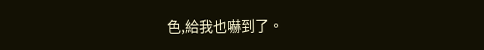色,給我也嚇到了。